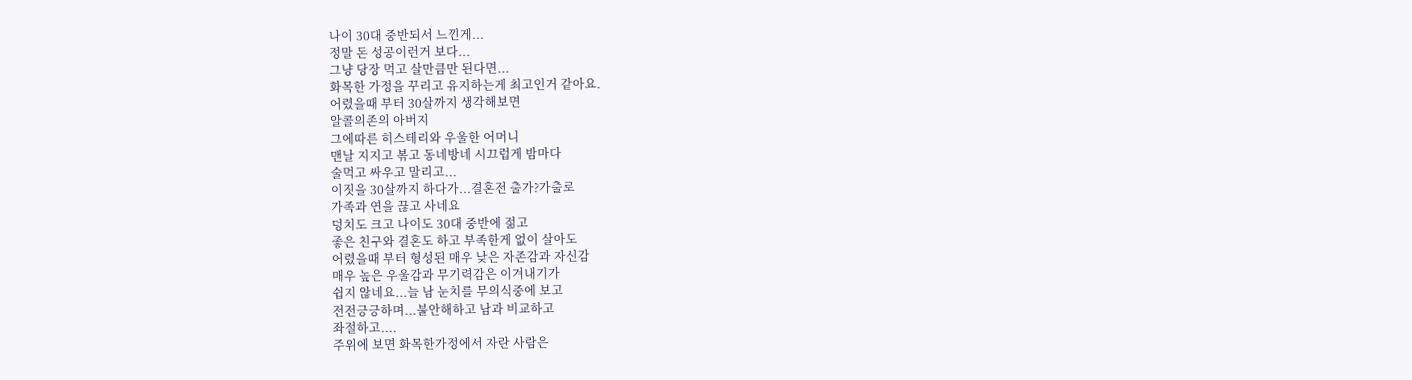나이 30대 중반되서 느낀게...
정말 돈 성공이런거 보다...
그냥 당장 먹고 살만큼만 된다면...
화목한 가정을 꾸리고 유지하는게 최고인거 같아요.
어렸을때 부터 30살까지 생각해보면
알콜의존의 아버지
그에따른 히스테리와 우울한 어머니
맨날 지지고 볶고 동네방네 시끄럽게 밤마다
술먹고 싸우고 말리고...
이짓을 30살까지 하다가...결혼전 출가?가출로
가족과 연을 끊고 사네요
덩치도 크고 나이도 30대 중반에 젊고
좋은 친구와 결혼도 하고 부족한게 없이 살아도
어렸을때 부터 형성된 매우 낮은 자존감과 자신감
매우 높은 우울감과 무기력감은 이겨내기가
쉽지 않네요...늘 남 눈치를 무의식중에 보고
전전긍긍하며...불안해하고 남과 비교하고
좌절하고....
주위에 보면 화목한가정에서 자란 사람은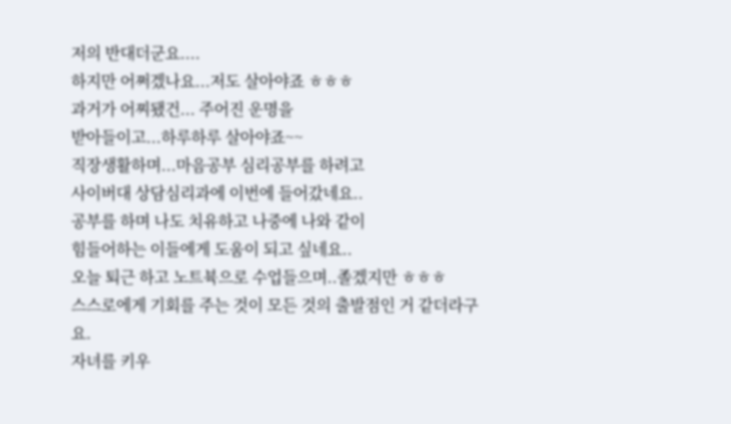저의 반대더군요....
하지만 어쩌겠나요...저도 살아야죠 ㅎㅎㅎ
과거가 어찌됐건... 주어진 운명을
받아들이고...하루하루 살아야죠~~
직장생활하며...마음공부 심리공부를 하려고
사이버대 상담심리과에 이번에 들어갔네요..
공부를 하며 나도 치유하고 나중에 나와 같이
힘들어하는 이들에게 도움이 되고 싶네요..
오늘 퇴근 하고 노트뷱으로 수업들으며..졸겠지만 ㅎㅎㅎ
스스로에게 기회를 주는 것이 모든 것의 출발점인 거 같더라구요.
자녀를 키우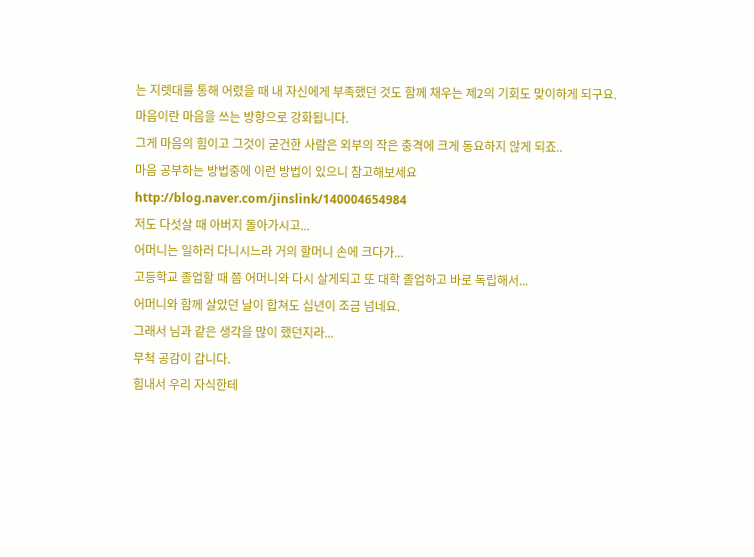는 지렛대를 통해 어렸을 때 내 자신에게 부족했던 것도 함께 채우는 제2의 기회도 맞이하게 되구요.
마음이란 마음을 쓰는 방향으로 강화됩니다.
그게 마음의 힘이고 그것이 굳건한 사람은 외부의 작은 충격에 크게 동요하지 않게 되죠..
마음 공부하는 방법중에 이런 방법이 있으니 참고해보세요
http://blog.naver.com/jinslink/140004654984
저도 다섯살 때 아버지 돌아가시고...
어머니는 일하러 다니시느라 거의 할머니 손에 크다가...
고등학교 졸업할 때 쯤 어머니와 다시 살게되고 또 대학 졸업하고 바로 독립해서...
어머니와 함께 살았던 날이 합쳐도 십년이 조금 넘네요.
그래서 님과 같은 생각을 많이 했던지라...
무척 공감이 갑니다.
힘내서 우리 자식한테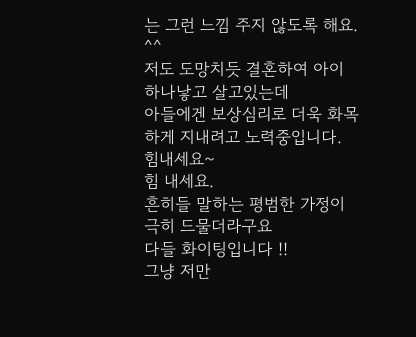는 그런 느낌 주지 않도록 해요. ^^
저도 도망치듯 결혼하여 아이 하나낳고 살고있는데
아들에겐 보상심리로 더욱 화목하게 지내려고 노력중입니다.
힘내세요~
힘 내세요.
흔히들 말하는 평범한 가정이 극히 드물더라구요
다들 화이팅입니다 !!
그냥 저만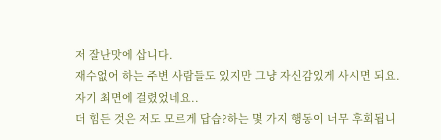저 잘난맛에 삽니다.
재수없어 하는 주변 사람들도 있지만 그냥 자신감있게 사시면 되요.
자기 최면에 걸렸었네요..
더 힘든 것은 저도 모르게 답습?하는 몇 가지 행동이 너무 후회됩니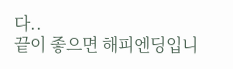다..
끝이 좋으면 해피엔딩입니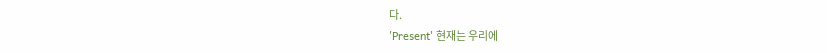다.
'Present' 현재는 우리에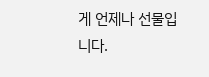게 언제나 선물입니다.